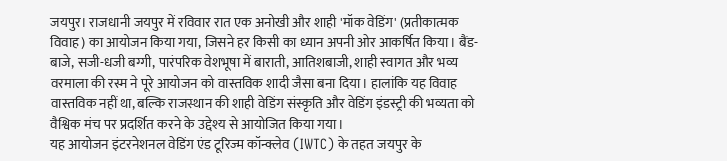जयपुर। राजधानी जयपुर में रविवार रात एक अनोखी और शाही 'मॉक वेडिंग' (प्रतीकात्मक विवाह) का आयोजन किया गया, जिसने हर किसी का ध्यान अपनी ओर आकर्षित किया। बैंड-बाजे, सजी-धजी बग्गी, पारंपरिक वेशभूषा में बाराती, आतिशबाजी, शाही स्वागत और भव्य वरमाला की रस्म ने पूरे आयोजन को वास्तविक शादी जैसा बना दिया। हालांकि यह विवाह वास्तविक नहीं था, बल्कि राजस्थान की शाही वेडिंग संस्कृति और वेडिंग इंडस्ट्री की भव्यता को वैश्विक मंच पर प्रदर्शित करने के उद्देश्य से आयोजित किया गया।
यह आयोजन इंटरनेशनल वेडिंग एंड टूरिज्म कॉन्क्लेव (IWTC) के तहत जयपुर के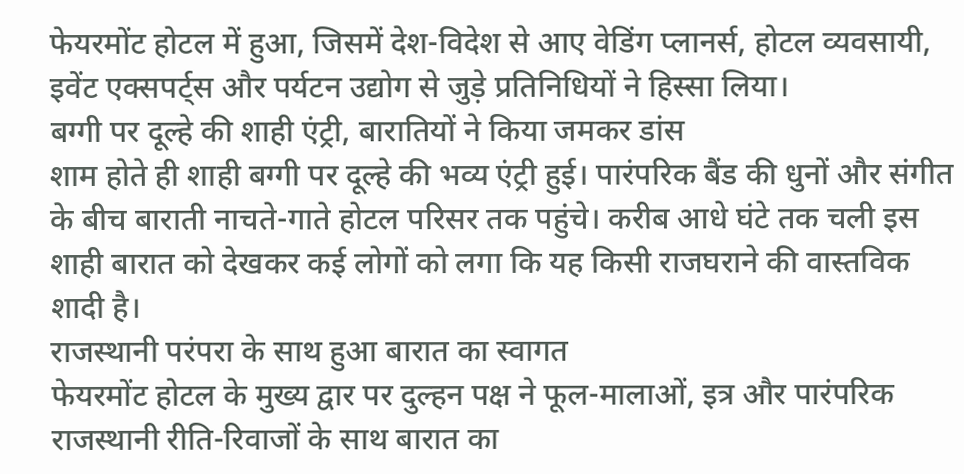फेयरमोंट होटल में हुआ, जिसमें देश-विदेश से आए वेडिंग प्लानर्स, होटल व्यवसायी, इवेंट एक्सपर्ट्स और पर्यटन उद्योग से जुड़े प्रतिनिधियों ने हिस्सा लिया।
बग्गी पर दूल्हे की शाही एंट्री, बारातियों ने किया जमकर डांस
शाम होते ही शाही बग्गी पर दूल्हे की भव्य एंट्री हुई। पारंपरिक बैंड की धुनों और संगीत के बीच बाराती नाचते-गाते होटल परिसर तक पहुंचे। करीब आधे घंटे तक चली इस शाही बारात को देखकर कई लोगों को लगा कि यह किसी राजघराने की वास्तविक शादी है।
राजस्थानी परंपरा के साथ हुआ बारात का स्वागत
फेयरमोंट होटल के मुख्य द्वार पर दुल्हन पक्ष ने फूल-मालाओं, इत्र और पारंपरिक राजस्थानी रीति-रिवाजों के साथ बारात का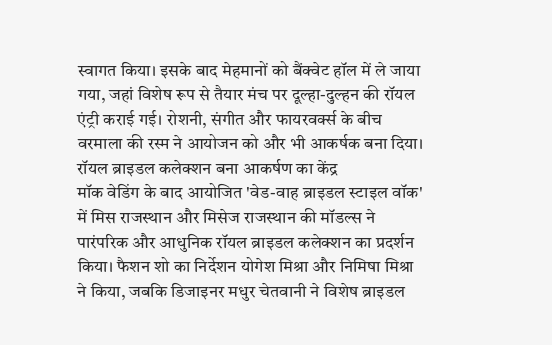स्वागत किया। इसके बाद मेहमानों को बैंक्वेट हॉल में ले जाया गया, जहां विशेष रूप से तैयार मंच पर दूल्हा-दुल्हन की रॉयल एंट्री कराई गई। रोशनी, संगीत और फायरवर्क्स के बीच वरमाला की रस्म ने आयोजन को और भी आकर्षक बना दिया।
रॉयल ब्राइडल कलेक्शन बना आकर्षण का केंद्र
मॉक वेडिंग के बाद आयोजित 'वेड-वाह ब्राइडल स्टाइल वॉक' में मिस राजस्थान और मिसेज राजस्थान की मॉडल्स ने पारंपरिक और आधुनिक रॉयल ब्राइडल कलेक्शन का प्रदर्शन किया। फैशन शो का निर्देशन योगेश मिश्रा और निमिषा मिश्रा ने किया, जबकि डिजाइनर मधुर चेतवानी ने विशेष ब्राइडल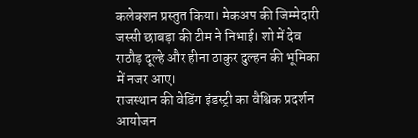कलेक्शन प्रस्तुत किया। मेकअप की जिम्मेदारी जस्सी छाबड़ा की टीम ने निभाई। शो में देव राठौड़ दूल्हे और हीना ठाकुर दुल्हन की भूमिका में नजर आए।
राजस्थान की वेडिंग इंडस्ट्री का वैश्विक प्रदर्शन
आयोजन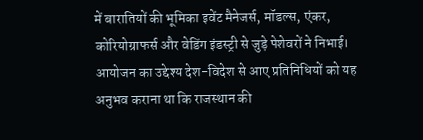में बारातियों की भूमिका इवेंट मैनेजर्स, मॉडल्स, एंकर, कोरियोग्राफर्स और वेडिंग इंडस्ट्री से जुड़े पेशेवरों ने निभाई। आयोजन का उद्देश्य देश-विदेश से आए प्रतिनिधियों को यह अनुभव कराना था कि राजस्थान की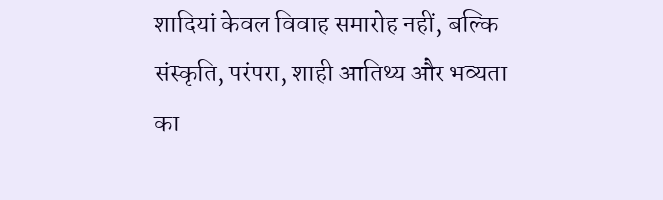शादियां केवल विवाह समारोह नहीं, बल्कि संस्कृति, परंपरा, शाही आतिथ्य और भव्यता का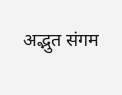अद्भुत संगम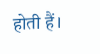होती हैं।